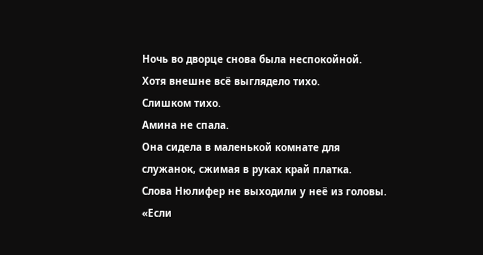Ночь во дворце снова была неспокойной.
Хотя внешне всё выглядело тихо.
Слишком тихо.
Амина не спала.
Она сидела в маленькой комнате для служанок, сжимая в руках край платка.
Слова Нюлифер не выходили у неё из головы.
«Если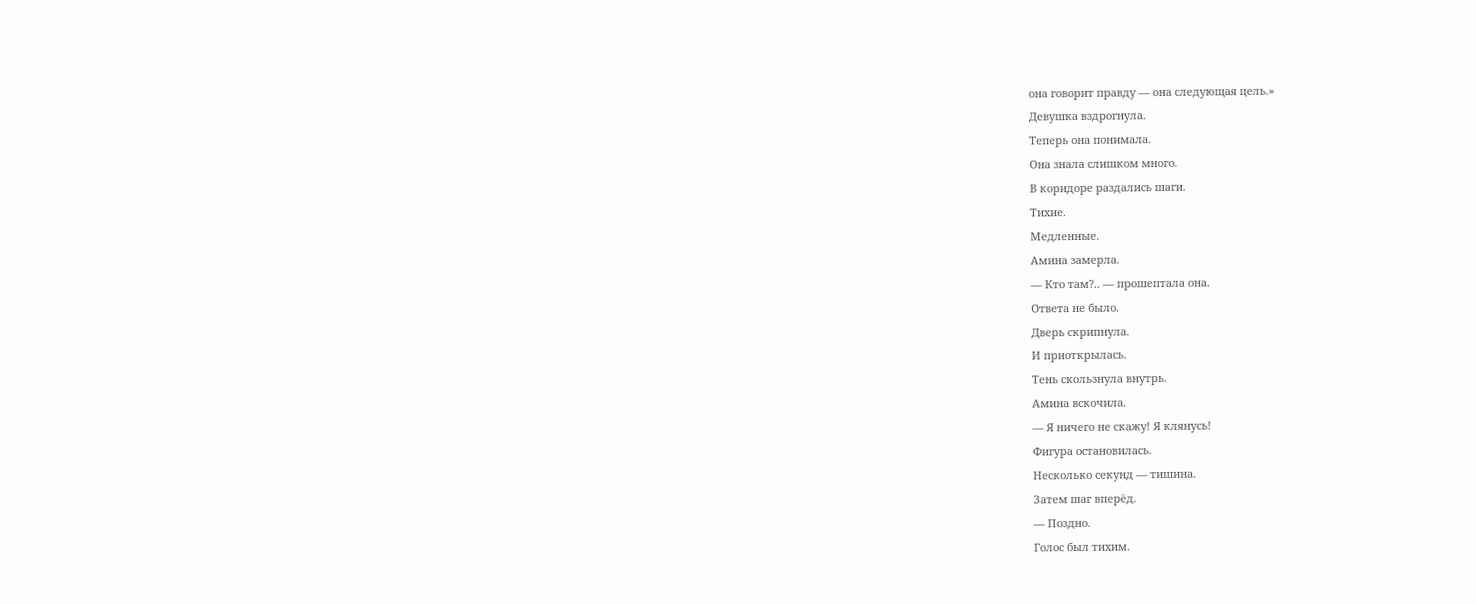она говорит правду — она следующая цель.»
Девушка вздрогнула.
Теперь она понимала.
Она знала слишком много.
В коридоре раздались шаги.
Тихие.
Медленные.
Амина замерла.
— Кто там?.. — прошептала она.
Ответа не было.
Дверь скрипнула.
И приоткрылась.
Тень скользнула внутрь.
Амина вскочила.
— Я ничего не скажу! Я клянусь!
Фигура остановилась.
Несколько секунд — тишина.
Затем шаг вперёд.
— Поздно.
Голос был тихим.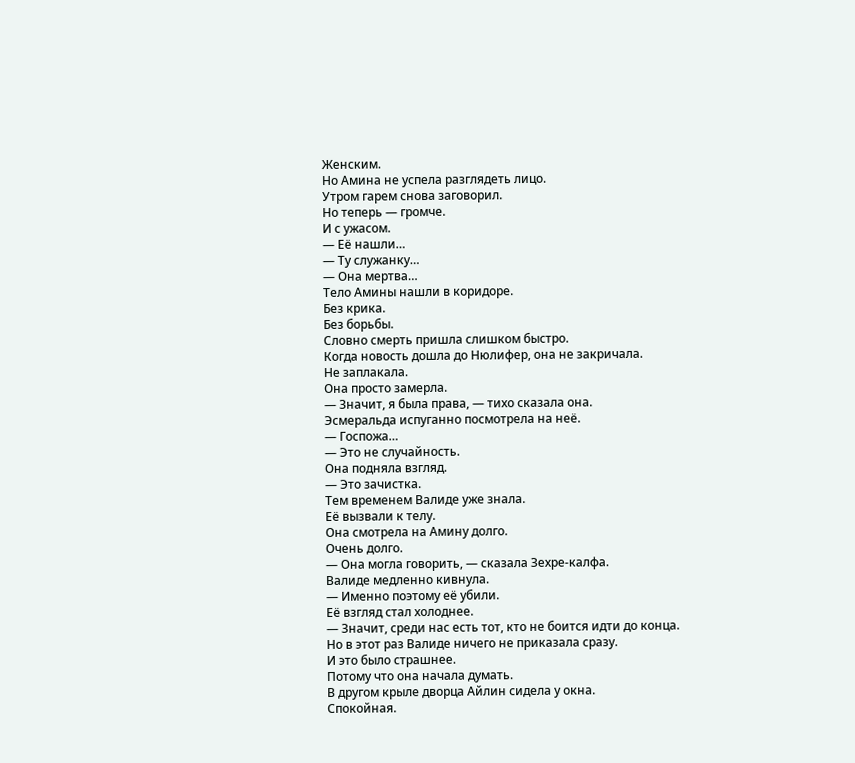Женским.
Но Амина не успела разглядеть лицо.
Утром гарем снова заговорил.
Но теперь — громче.
И с ужасом.
— Её нашли…
— Ту служанку…
— Она мертва…
Тело Амины нашли в коридоре.
Без крика.
Без борьбы.
Словно смерть пришла слишком быстро.
Когда новость дошла до Нюлифер, она не закричала.
Не заплакала.
Она просто замерла.
— Значит, я была права, — тихо сказала она.
Эсмеральда испуганно посмотрела на неё.
— Госпожа…
— Это не случайность.
Она подняла взгляд.
— Это зачистка.
Тем временем Валиде уже знала.
Её вызвали к телу.
Она смотрела на Амину долго.
Очень долго.
— Она могла говорить, — сказала Зехре-калфа.
Валиде медленно кивнула.
— Именно поэтому её убили.
Её взгляд стал холоднее.
— Значит, среди нас есть тот, кто не боится идти до конца.
Но в этот раз Валиде ничего не приказала сразу.
И это было страшнее.
Потому что она начала думать.
В другом крыле дворца Айлин сидела у окна.
Спокойная.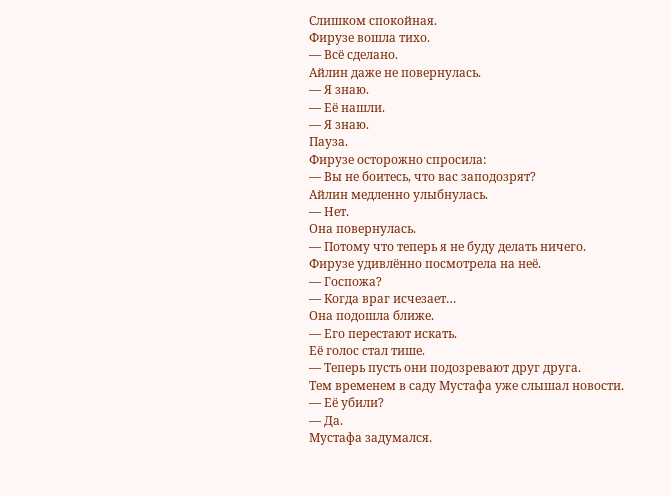Слишком спокойная.
Фирузе вошла тихо.
— Всё сделано.
Айлин даже не повернулась.
— Я знаю.
— Её нашли.
— Я знаю.
Пауза.
Фирузе осторожно спросила:
— Вы не боитесь, что вас заподозрят?
Айлин медленно улыбнулась.
— Нет.
Она повернулась.
— Потому что теперь я не буду делать ничего.
Фирузе удивлённо посмотрела на неё.
— Госпожа?
— Когда враг исчезает…
Она подошла ближе.
— Его перестают искать.
Её голос стал тише.
— Теперь пусть они подозревают друг друга.
Тем временем в саду Мустафа уже слышал новости.
— Её убили?
— Да.
Мустафа задумался.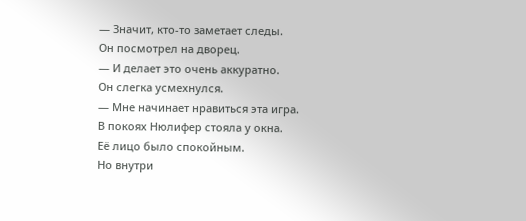— Значит, кто-то заметает следы.
Он посмотрел на дворец.
— И делает это очень аккуратно.
Он слегка усмехнулся.
— Мне начинает нравиться эта игра.
В покоях Нюлифер стояла у окна.
Её лицо было спокойным.
Но внутри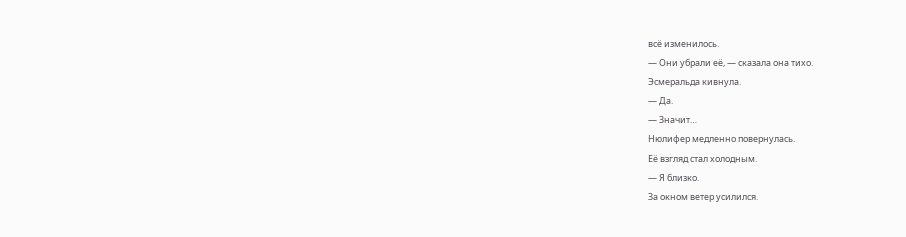всё изменилось.
— Они убрали её, — сказала она тихо.
Эсмеральда кивнула.
— Да.
— Значит…
Нюлифер медленно повернулась.
Её взгляд стал холодным.
— Я близко.
За окном ветер усилился.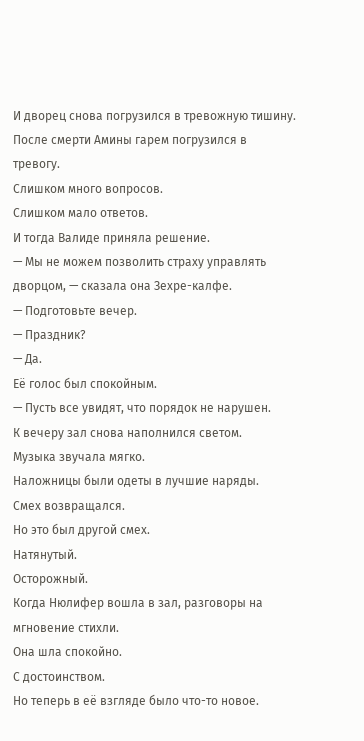И дворец снова погрузился в тревожную тишину.
После смерти Амины гарем погрузился в тревогу.
Слишком много вопросов.
Слишком мало ответов.
И тогда Валиде приняла решение.
— Мы не можем позволить страху управлять дворцом, — сказала она Зехре-калфе.
— Подготовьте вечер.
— Праздник?
— Да.
Её голос был спокойным.
— Пусть все увидят, что порядок не нарушен.
К вечеру зал снова наполнился светом.
Музыка звучала мягко.
Наложницы были одеты в лучшие наряды.
Смех возвращался.
Но это был другой смех.
Натянутый.
Осторожный.
Когда Нюлифер вошла в зал, разговоры на мгновение стихли.
Она шла спокойно.
С достоинством.
Но теперь в её взгляде было что-то новое.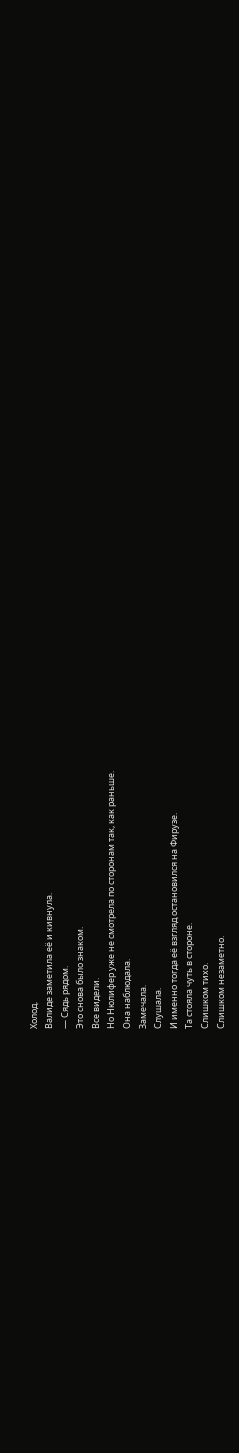Холод.
Валиде заметила её и кивнула.
— Сядь рядом.
Это снова было знаком.
Все видели.
Но Нюлифер уже не смотрела по сторонам так, как раньше.
Она наблюдала.
Замечала.
Слушала.
И именно тогда её взгляд остановился на Фирузе.
Та стояла чуть в стороне.
Слишком тихо.
Слишком незаметно.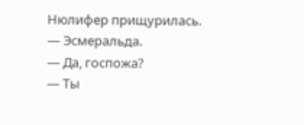Нюлифер прищурилась.
— Эсмеральда.
— Да, госпожа?
— Ты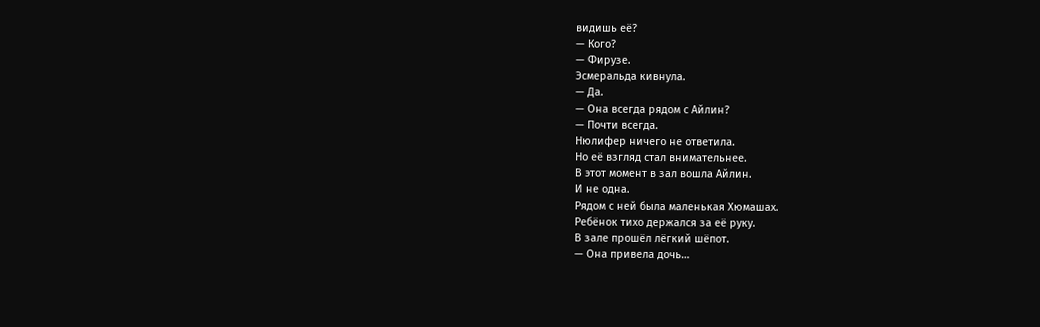видишь её?
— Кого?
— Фирузе.
Эсмеральда кивнула.
— Да.
— Она всегда рядом с Айлин?
— Почти всегда.
Нюлифер ничего не ответила.
Но её взгляд стал внимательнее.
В этот момент в зал вошла Айлин.
И не одна.
Рядом с ней была маленькая Хюмашах.
Ребёнок тихо держался за её руку.
В зале прошёл лёгкий шёпот.
— Она привела дочь…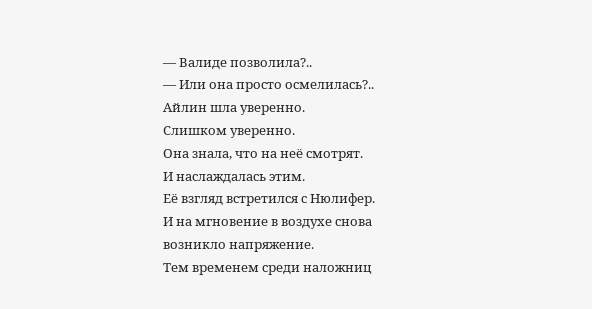— Валиде позволила?..
— Или она просто осмелилась?..
Айлин шла уверенно.
Слишком уверенно.
Она знала, что на неё смотрят.
И наслаждалась этим.
Её взгляд встретился с Нюлифер.
И на мгновение в воздухе снова возникло напряжение.
Тем временем среди наложниц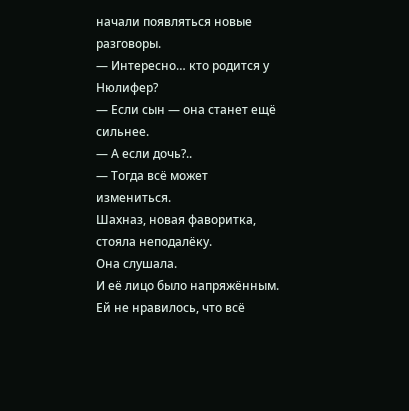начали появляться новые разговоры.
— Интересно… кто родится у Нюлифер?
— Если сын — она станет ещё сильнее.
— А если дочь?..
— Тогда всё может измениться.
Шахназ, новая фаворитка, стояла неподалёку.
Она слушала.
И её лицо было напряжённым.
Ей не нравилось, что всё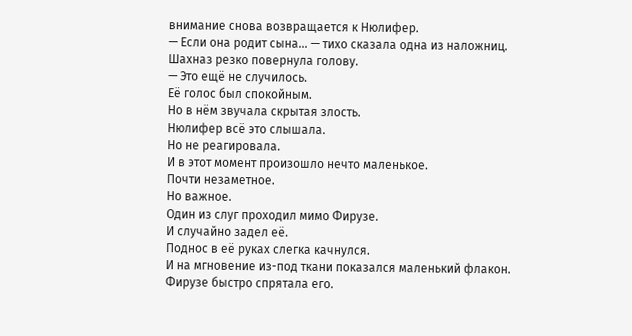внимание снова возвращается к Нюлифер.
— Если она родит сына… — тихо сказала одна из наложниц.
Шахназ резко повернула голову.
— Это ещё не случилось.
Её голос был спокойным.
Но в нём звучала скрытая злость.
Нюлифер всё это слышала.
Но не реагировала.
И в этот момент произошло нечто маленькое.
Почти незаметное.
Но важное.
Один из слуг проходил мимо Фирузе.
И случайно задел её.
Поднос в её руках слегка качнулся.
И на мгновение из-под ткани показался маленький флакон.
Фирузе быстро спрятала его.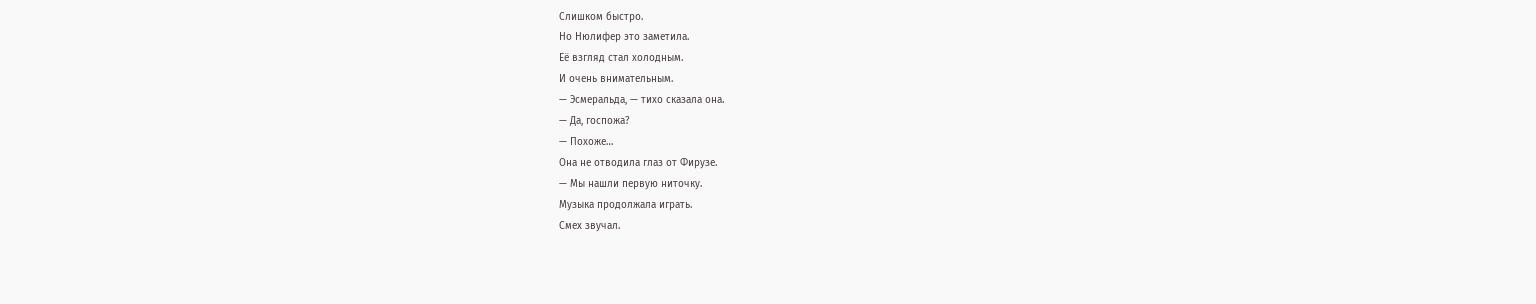Слишком быстро.
Но Нюлифер это заметила.
Её взгляд стал холодным.
И очень внимательным.
— Эсмеральда, — тихо сказала она.
— Да, госпожа?
— Похоже…
Она не отводила глаз от Фирузе.
— Мы нашли первую ниточку.
Музыка продолжала играть.
Смех звучал.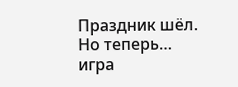Праздник шёл.
Но теперь…
игра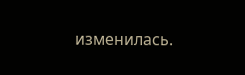изменилась.